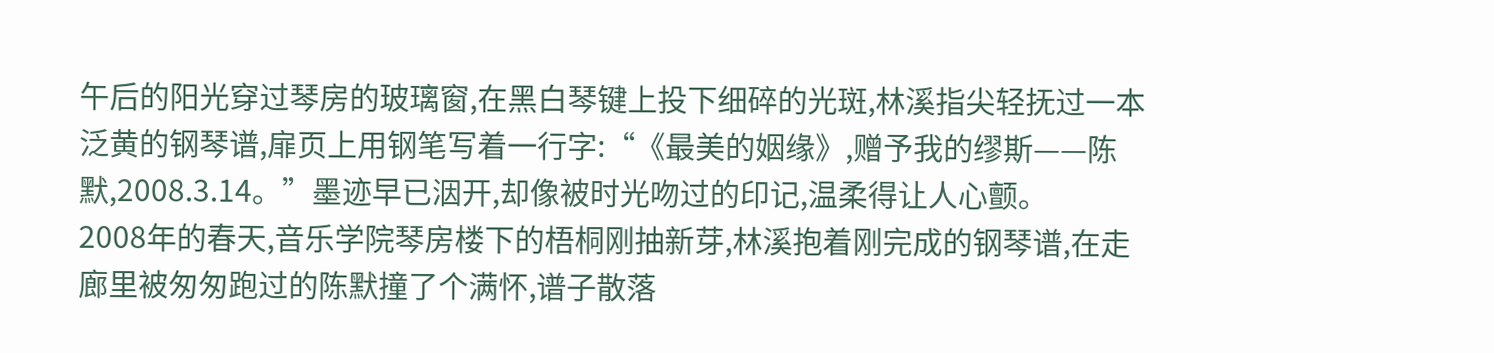午后的阳光穿过琴房的玻璃窗,在黑白琴键上投下细碎的光斑,林溪指尖轻抚过一本泛黄的钢琴谱,扉页上用钢笔写着一行字:“《最美的姻缘》,赠予我的缪斯——陈默,2008.3.14。”墨迹早已洇开,却像被时光吻过的印记,温柔得让人心颤。
2008年的春天,音乐学院琴房楼下的梧桐刚抽新芽,林溪抱着刚完成的钢琴谱,在走廊里被匆匆跑过的陈默撞了个满怀,谱子散落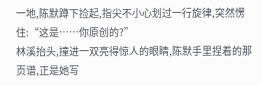一地,陈默蹲下捡起,指尖不小心划过一行旋律,突然愣住:“这是……你原创的?”
林溪抬头,撞进一双亮得惊人的眼睛,陈默手里捏着的那页谱,正是她写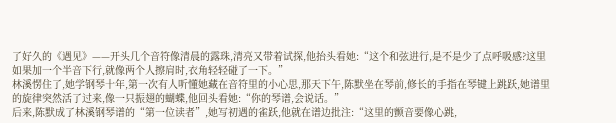了好久的《遇见》——开头几个音符像清晨的露珠,清亮又带着试探,他抬头看她:“这个和弦进行,是不是少了点呼吸感?这里如果加一个半音下行,就像两个人擦肩时,衣角轻轻碰了一下。”
林溪愣住了,她学钢琴十年,第一次有人听懂她藏在音符里的小心思,那天下午,陈默坐在琴前,修长的手指在琴键上跳跃,她谱里的旋律突然活了过来,像一只振翅的蝴蝶,他回头看她:“你的琴谱,会说话。”
后来,陈默成了林溪钢琴谱的“第一位读者”,她写初遇的雀跃,他就在谱边批注:“这里的颤音要像心跳,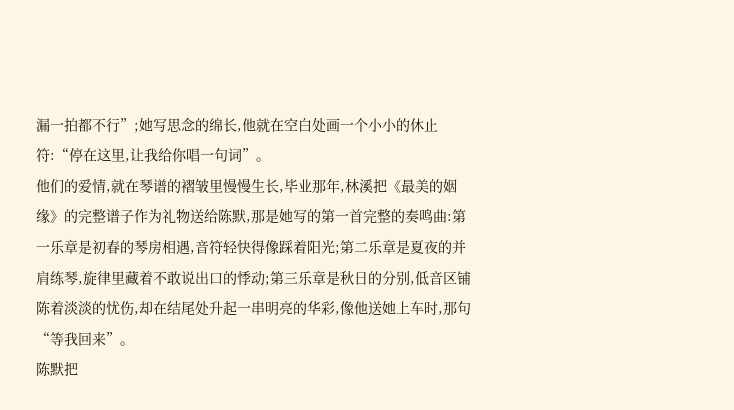漏一拍都不行”;她写思念的绵长,他就在空白处画一个小小的休止符:“停在这里,让我给你唱一句词”。
他们的爱情,就在琴谱的褶皱里慢慢生长,毕业那年,林溪把《最美的姻缘》的完整谱子作为礼物送给陈默,那是她写的第一首完整的奏鸣曲:第一乐章是初春的琴房相遇,音符轻快得像踩着阳光;第二乐章是夏夜的并肩练琴,旋律里藏着不敢说出口的悸动;第三乐章是秋日的分别,低音区铺陈着淡淡的忧伤,却在结尾处升起一串明亮的华彩,像他送她上车时,那句“等我回来”。
陈默把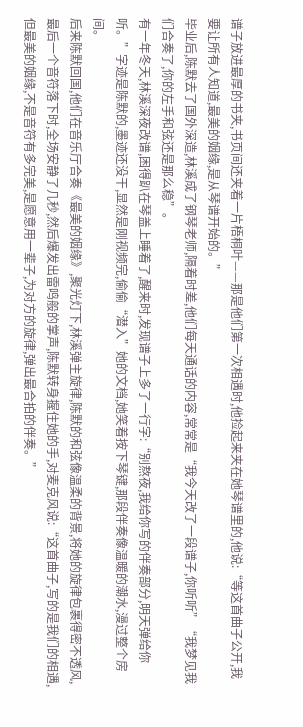谱子放进最厚的书夹,书页间还夹着一片梧桐叶——那是他们第一次相遇时,他捡起来夹在她琴谱里的,他说:“等这首曲子公开,我要让所有人知道,最美的姻缘,是从琴谱开始的。”
毕业后,陈默去了国外深造,林溪成了钢琴老师,隔着时差,他们每天通话的内容,常常是“我今天改了一段谱子,你听听”“我梦见我们合奏了,你的左手和弦还是那么稳”。
有一年冬天,林溪深夜改谱,困得趴在琴盖上睡着了,醒来时,发现谱子上多了一行字:“别熬夜,我给你写的伴奏部分,明天弹给你听。”字迹是陈默的,墨迹还没干,显然是刚视频完,偷偷“潜入”她的文档,她笑着按下琴键,那段伴奏像温暖的潮水,漫过整个房间。
后来陈默回国,他们在音乐厅合奏《最美的姻缘》,聚光灯下,林溪弹主旋律,陈默的和弦像温柔的背景,将她的旋律包裹得密不透风,最后一个音符落下时,全场安静了几秒,然后爆发出雷鸣般的掌声,陈默转身握住她的手,对麦克风说:“这首曲子,写的是我们的相遇,但最美的姻缘,不是音符有多完美,是愿意用一辈子,为对方的旋律,弹出最合拍的伴奏。”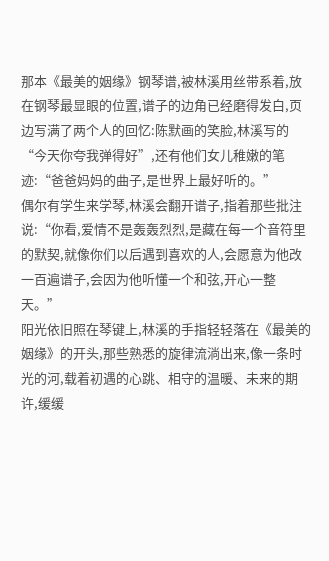那本《最美的姻缘》钢琴谱,被林溪用丝带系着,放在钢琴最显眼的位置,谱子的边角已经磨得发白,页边写满了两个人的回忆:陈默画的笑脸,林溪写的“今天你夸我弹得好”,还有他们女儿稚嫩的笔迹:“爸爸妈妈的曲子,是世界上最好听的。”
偶尔有学生来学琴,林溪会翻开谱子,指着那些批注说:“你看,爱情不是轰轰烈烈,是藏在每一个音符里的默契,就像你们以后遇到喜欢的人,会愿意为他改一百遍谱子,会因为他听懂一个和弦,开心一整天。”
阳光依旧照在琴键上,林溪的手指轻轻落在《最美的姻缘》的开头,那些熟悉的旋律流淌出来,像一条时光的河,载着初遇的心跳、相守的温暖、未来的期许,缓缓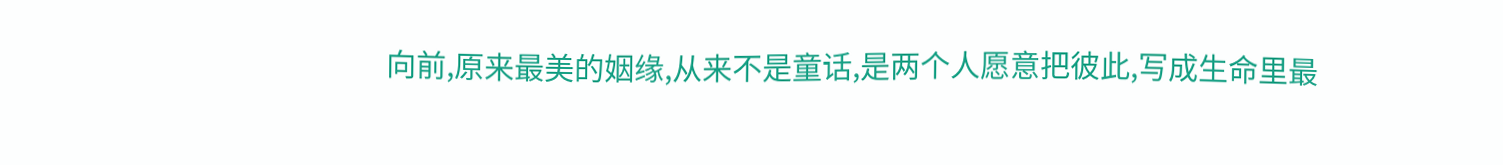向前,原来最美的姻缘,从来不是童话,是两个人愿意把彼此,写成生命里最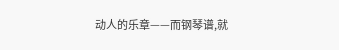动人的乐章——而钢琴谱,就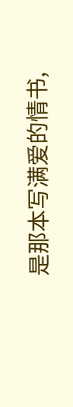是那本写满爱的情书,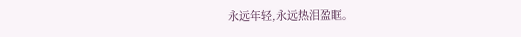永远年轻,永远热泪盈眶。